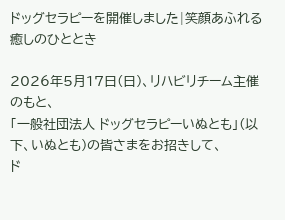ドッグセラピーを開催しました|笑顔あふれる癒しのひととき

2026年5月17日(日)、リハビリチーム主催のもと、
「一般社団法人 ドッグセラピーいぬとも」(以下、いぬとも)の皆さまをお招きして、
ド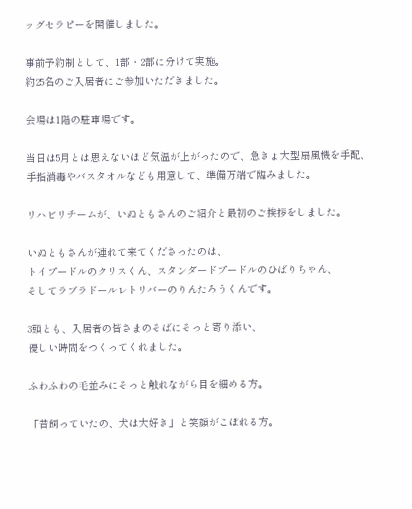ッグセラピーを開催しました。

事前予約制として、1部・2部に分けて実施。
約25名のご入居者にご参加いただきました。

会場は1階の駐車場です。

当日は5月とは思えないほど気温が上がったので、急きょ大型扇風機を手配、
手指消毒やバスタオルなども用意して、準備万端で臨みました。

リハビリチームが、いぬともさんのご紹介と最初のご挨拶をしました。

いぬともさんが連れて来てくださったのは、
トイプードルのクリスくん、スタンダードプードルのひばりちゃん、
そしてラブラドールレトリバーのりんたろうくんです。

3頭とも、入居者の皆さまのそばにそっと寄り添い、
優しい時間をつくってくれました。

ふわふわの毛並みにそっと触れながら目を細める方。

「昔飼っていたの、犬は大好き」と笑顔がこぼれる方。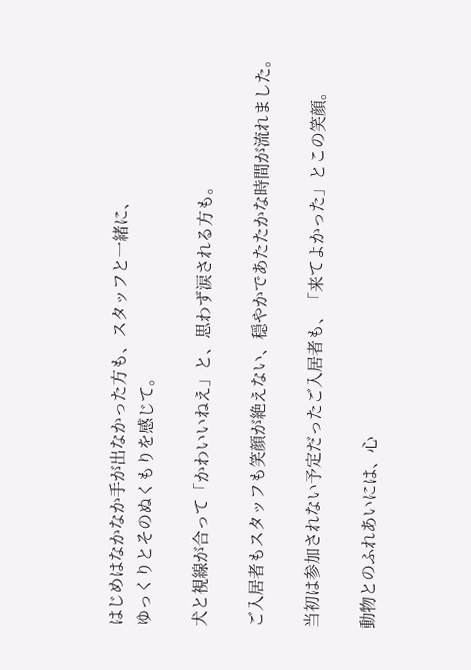はじめはなかなか手が出なかった方も、スタッフと一緒に、
ゆっくりとそのぬくもりを感じて。

犬と視線が合って「かわいいねえ」と、思わず涙される方も。

ご入居者もスタッフも笑顔が絶えない、穏やかであたたかな時間が流れました。

当初は参加されない予定だったご入居者も、「来てよかった」とこの笑顔。

動物とのふれあいには、心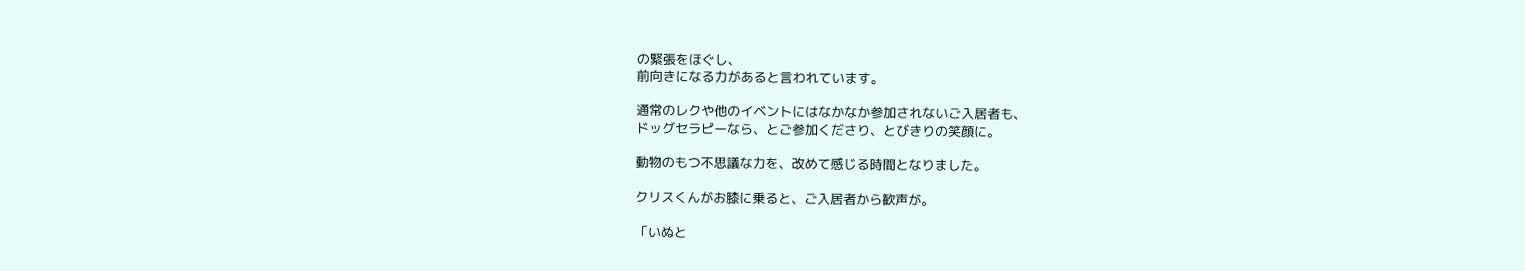の緊張をほぐし、
前向きになる力があると言われています。

通常のレクや他のイベントにはなかなか参加されないご入居者も、
ドッグセラピーなら、とご参加くださり、とびきりの笑顔に。

動物のもつ不思議な力を、改めて感じる時間となりました。

クリスくんがお膝に乗ると、ご入居者から歓声が。

「いぬと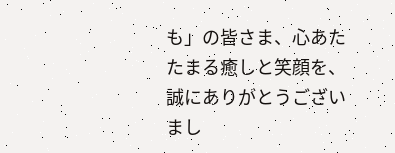も」の皆さま、心あたたまる癒しと笑顔を、
誠にありがとうございまし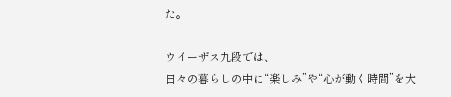た。

ウイーザス九段では、
日々の暮らしの中に“楽しみ”や“心が動く時間”を大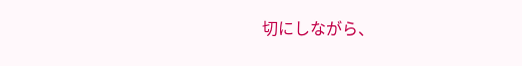切にしながら、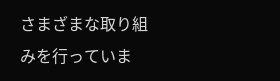さまざまな取り組みを行っていま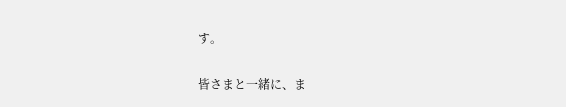す。

皆さまと一緒に、ま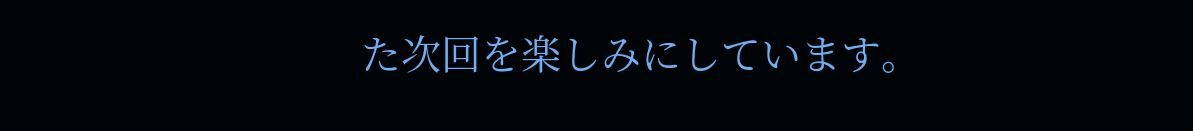た次回を楽しみにしています。